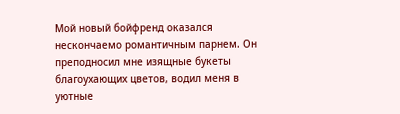Мой новый бойфренд оказался нескончаемо романтичным парнем. Он преподносил мне изящные букеты благоухающих цветов, водил меня в уютные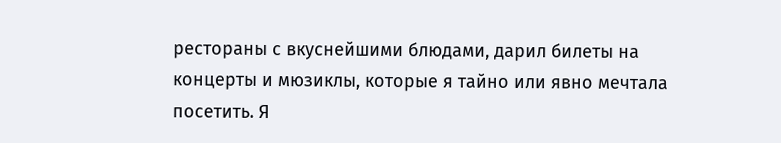рестораны с вкуснейшими блюдами, дарил билеты на концерты и мюзиклы, которые я тайно или явно мечтала посетить. Я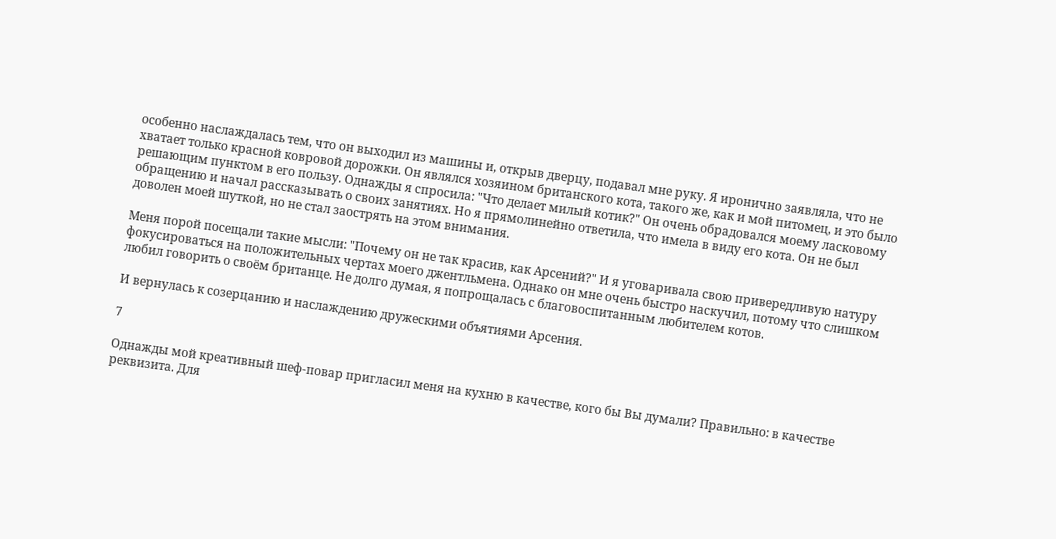особенно наслаждалась тем, что он выходил из машины и, открыв дверцу, подавал мне руку. Я иронично заявляла, что не хватает только красной ковровой дорожки. Он являлся хозяином британского кота, такого же, как и мой питомец, и это было решающим пунктом в его пользу. Однажды я спросила: "Что делает милый котик?" Он очень обрадовался моему ласковому обращению и начал рассказывать о своих занятиях. Но я прямолинейно ответила, что имела в виду его кота. Он не был доволен моей шуткой, но не стал заострять на этом внимания.

Меня порой посещали такие мысли: "Почему он не так красив, как Арсений?" И я уговаривала свою привередливую натуру фокусироваться на положительных чертах моего джентльмена. Однако он мне очень быстро наскучил, потому что слишком любил говорить о своём британце. Не долго думая, я попрощалась с благовоспитанным любителем котов.

И вернулась к созерцанию и наслаждению дружескими объятиями Арсения.

7

Однажды мой креативный шеф-повар пригласил меня на кухню в качестве, кого бы Вы думали? Правильно: в качестве реквизита. Для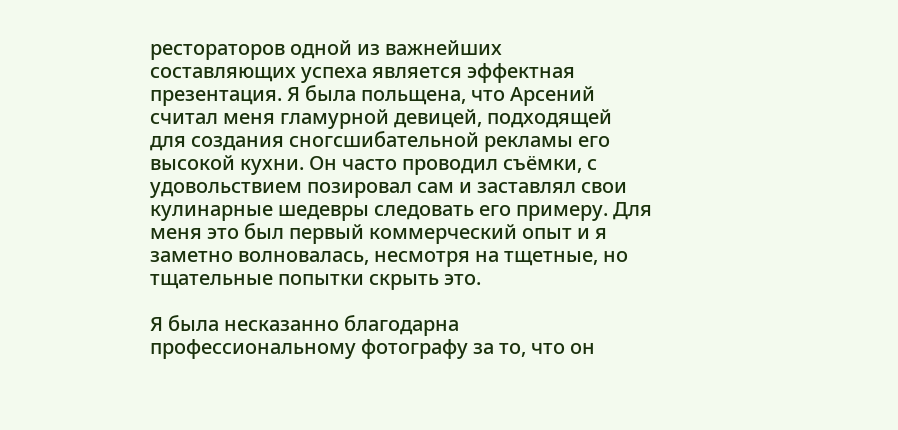рестораторов одной из важнейших составляющих успеха является эффектная презентация. Я была польщена, что Арсений считал меня гламурной девицей, подходящей для создания сногсшибательной рекламы его высокой кухни. Он часто проводил съёмки, с удовольствием позировал сам и заставлял свои кулинарные шедевры следовать его примеру. Для меня это был первый коммерческий опыт и я заметно волновалась, несмотря на тщетные, но тщательные попытки скрыть это.

Я была несказанно благодарна профессиональному фотографу за то, что он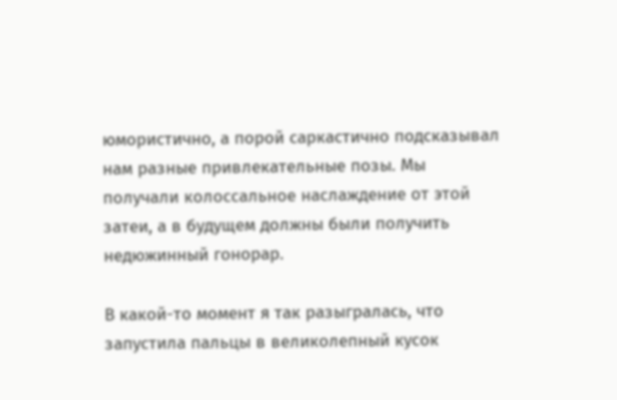юмористично, а порой саркастично подсказывал нам разные привлекательные позы. Мы получали колоссальное наслаждение от этой затеи, а в будущем должны были получить недюжинный гонорар.

В какой-то момент я так разыгралась, что запустила пальцы в великолепный кусок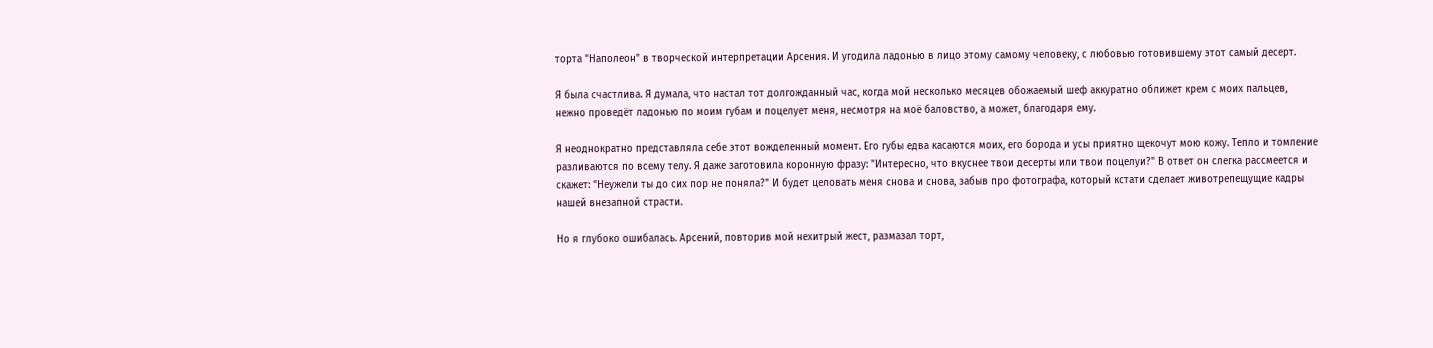торта "Наполеон" в творческой интерпретации Арсения. И угодила ладонью в лицо этому самому человеку, с любовью готовившему этот самый десерт.

Я была счастлива. Я думала, что настал тот долгожданный час, когда мой несколько месяцев обожаемый шеф аккуратно оближет крем с моих пальцев, нежно проведёт ладонью по моим губам и поцелует меня, несмотря на моё баловство, а может, благодаря ему.

Я неоднократно представляла себе этот вожделенный момент. Его губы едва касаются моих, его борода и усы приятно щекочут мою кожу. Тепло и томление разливаются по всему телу. Я даже заготовила коронную фразу: "Интересно, что вкуснее твои десерты или твои поцелуи?" В ответ он слегка рассмеется и скажет: "Неужели ты до сих пор не поняла?" И будет целовать меня снова и снова, забыв про фотографа, который кстати сделает животрепещущие кадры нашей внезапной страсти.

Но я глубоко ошибалась. Арсений, повторив мой нехитрый жест, размазал торт,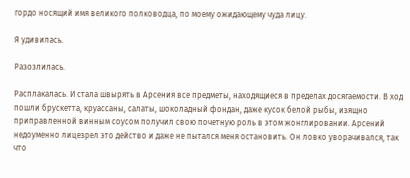гордо носящий имя великого полководца, по моему ожидающему чуда лицу.

Я удивилась.

Разозлилась.

Расплакалась. И стала швырять в Арсения все предметы, находящиеся в пределах досягаемости. В ход пошли брускетта, круассаны, салаты, шоколадный фондан, даже кусок белой рыбы, изящно приправленной винным соусом получил свою почетную роль в этом жонглировании. Арсений недоуменно лицезрел это действо и даже не пытался меня остановить. Он ловко уворачивался, так что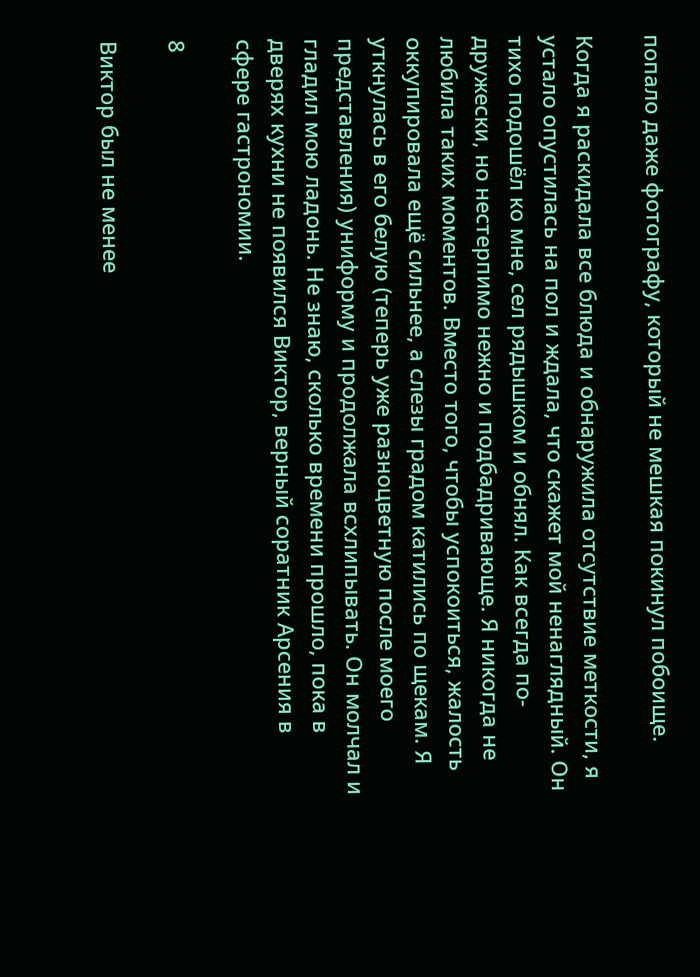попало даже фотографу, который не мешкая покинул побоище.

Когда я раскидала все блюда и обнаружила отсутствие меткости, я устало опустилась на пол и ждала, что скажет мой ненаглядный. Он тихо подошёл ко мне, сел рядышком и обнял. Как всегда по-дружески, но нестерпимо нежно и подбадривающе. Я никогда не любила таких моментов. Вместо того, чтобы успокоиться, жалость оккупировала ещё сильнее, а слезы градом катились по щекам. Я уткнулась в его белую (теперь уже разноцветную после моего представления) униформу и продолжала всхлипывать. Он молчал и гладил мою ладонь. Не знаю, сколько времени прошло, пока в дверях кухни не появился Виктор, верный соратник Арсения в сфере гастрономии.

8

Виктор был не менее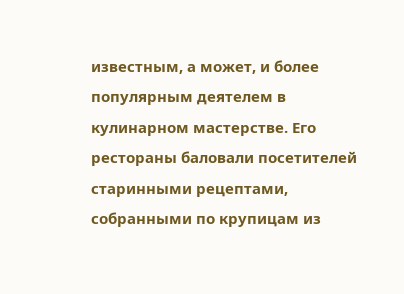известным, а может, и более популярным деятелем в кулинарном мастерстве. Его рестораны баловали посетителей старинными рецептами, собранными по крупицам из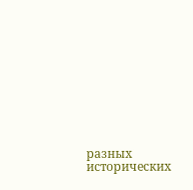разных исторических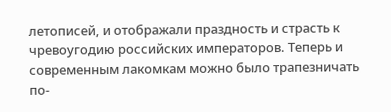летописей, и отображали праздность и страсть к чревоугодию российских императоров. Теперь и современным лакомкам можно было трапезничать по-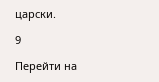царски.

9

Перейти на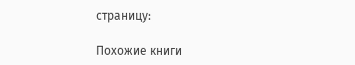страницу:

Похожие книги